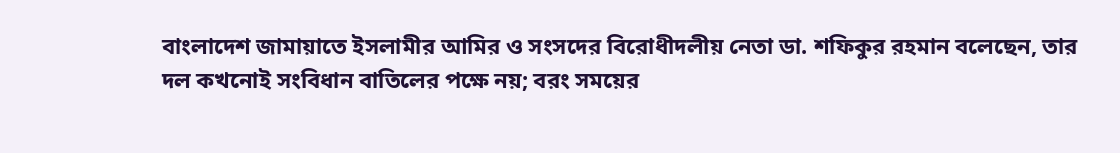বাংলাদেশ জামায়াতে ইসলামীর আমির ও সংসদের বিরোধীদলীয় নেতা ডা. শফিকুর রহমান বলেছেন, তার দল কখনোই সংবিধান বাতিলের পক্ষে নয়; বরং সময়ের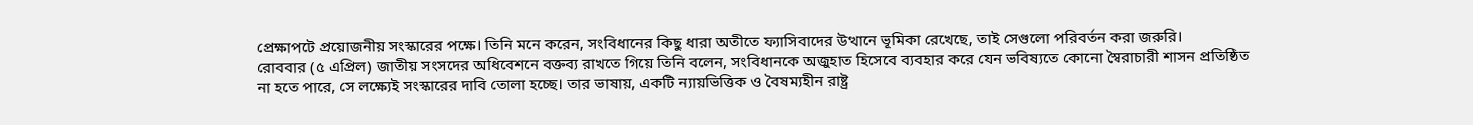প্রেক্ষাপটে প্রয়োজনীয় সংস্কারের পক্ষে। তিনি মনে করেন, সংবিধানের কিছু ধারা অতীতে ফ্যাসিবাদের উত্থানে ভূমিকা রেখেছে, তাই সেগুলো পরিবর্তন করা জরুরি।
রোববার (৫ এপ্রিল) জাতীয় সংসদের অধিবেশনে বক্তব্য রাখতে গিয়ে তিনি বলেন, সংবিধানকে অজুহাত হিসেবে ব্যবহার করে যেন ভবিষ্যতে কোনো স্বৈরাচারী শাসন প্রতিষ্ঠিত না হতে পারে, সে লক্ষ্যেই সংস্কারের দাবি তোলা হচ্ছে। তার ভাষায়, একটি ন্যায়ভিত্তিক ও বৈষম্যহীন রাষ্ট্র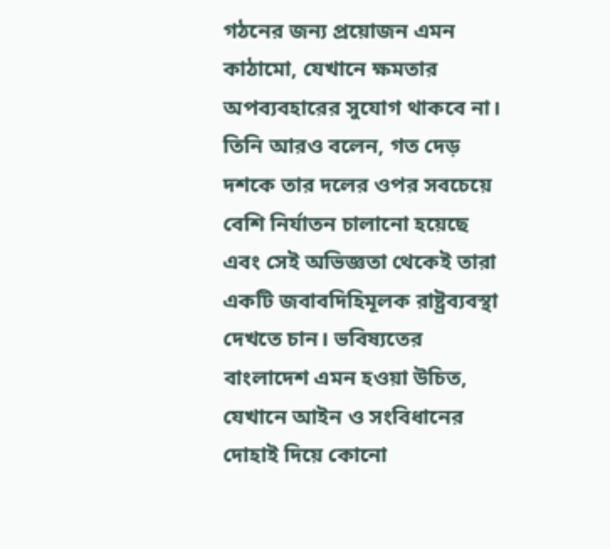গঠনের জন্য প্রয়োজন এমন কাঠামো, যেখানে ক্ষমতার অপব্যবহারের সুযোগ থাকবে না।
তিনি আরও বলেন, গত দেড় দশকে তার দলের ওপর সবচেয়ে বেশি নির্যাতন চালানো হয়েছে এবং সেই অভিজ্ঞতা থেকেই তারা একটি জবাবদিহিমূলক রাষ্ট্রব্যবস্থা দেখতে চান। ভবিষ্যতের বাংলাদেশ এমন হওয়া উচিত, যেখানে আইন ও সংবিধানের দোহাই দিয়ে কোনো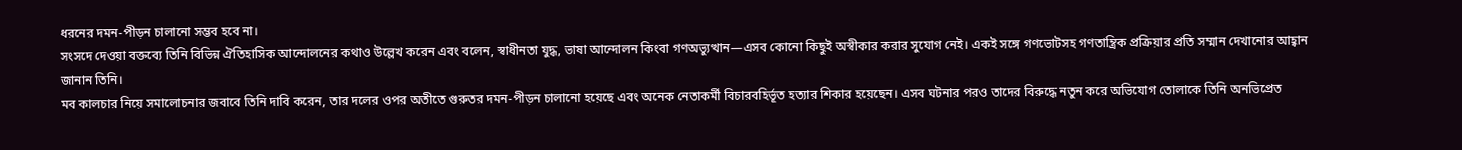ধরনের দমন-পীড়ন চালানো সম্ভব হবে না।
সংসদে দেওয়া বক্তব্যে তিনি বিভিন্ন ঐতিহাসিক আন্দোলনের কথাও উল্লেখ করেন এবং বলেন, স্বাধীনতা যুদ্ধ, ভাষা আন্দোলন কিংবা গণঅভ্যুত্থান—এসব কোনো কিছুই অস্বীকার করার সুযোগ নেই। একই সঙ্গে গণভোটসহ গণতান্ত্রিক প্রক্রিয়ার প্রতি সম্মান দেখানোর আহ্বান জানান তিনি।
মব কালচার নিয়ে সমালোচনার জবাবে তিনি দাবি করেন, তার দলের ওপর অতীতে গুরুতর দমন-পীড়ন চালানো হয়েছে এবং অনেক নেতাকর্মী বিচারবহির্ভূত হত্যার শিকার হয়েছেন। এসব ঘটনার পরও তাদের বিরুদ্ধে নতুন করে অভিযোগ তোলাকে তিনি অনভিপ্রেত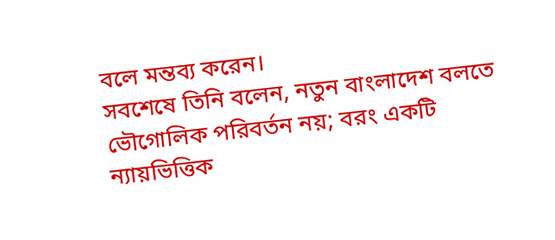বলে মন্তব্য করেন।
সবশেষে তিনি বলেন, নতুন বাংলাদেশ বলতে ভৌগোলিক পরিবর্তন নয়; বরং একটি ন্যায়ভিত্তিক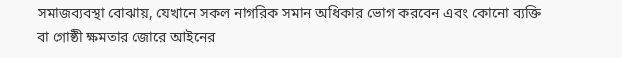সমাজব্যবস্থা বোঝায়, যেখানে সকল নাগরিক সমান অধিকার ভোগ করবেন এবং কোনো ব্যক্তি বা গোষ্ঠী ক্ষমতার জোরে আইনের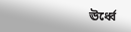ঊর্ধ্বে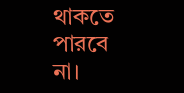থাকতে পারবে না।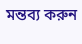মন্তব্য করুন